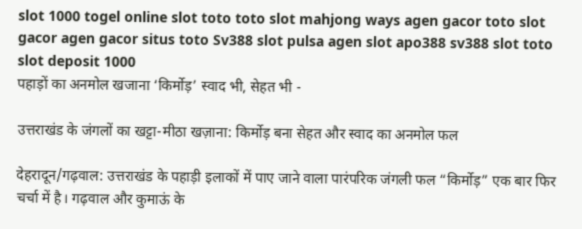slot 1000 togel online slot toto toto slot mahjong ways agen gacor toto slot gacor agen gacor situs toto Sv388 slot pulsa agen slot apo388 sv388 slot toto slot deposit 1000
पहाड़ों का अनमोल खजाना ‘किर्मोड़’ स्वाद भी, सेहत भी -

उत्तराखंड के जंगलों का खट्टा-मीठा खज़ाना: किर्मोड़ बना सेहत और स्वाद का अनमोल फल

देहरादून/गढ़वाल: उत्तराखंड के पहाड़ी इलाकों में पाए जाने वाला पारंपरिक जंगली फल “किर्मोड़” एक बार फिर चर्चा में है। गढ़वाल और कुमाऊं के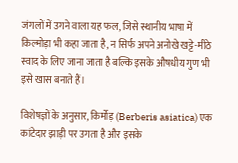जंगलों में उगने वाला यह फल, जिसे स्थानीय भाषा में किल्मोड़ा भी कहा जाता है, न सिर्फ अपने अनोखे खट्टे-मीठे स्वाद के लिए जाना जाता है बल्कि इसके औषधीय गुण भी इसे खास बनाते हैं।

विशेषज्ञों के अनुसार, किर्मोड़ (Berberis asiatica) एक कांटेदार झाड़ी पर उगता है और इसके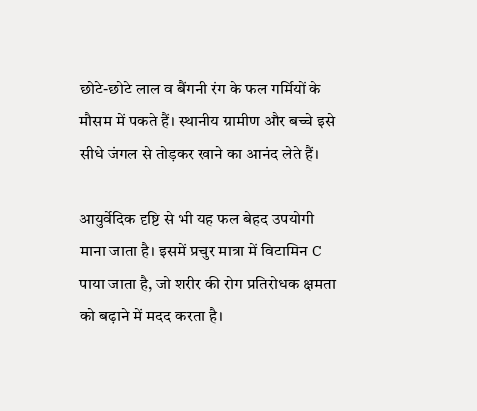छोटे-छोटे लाल व बैंगनी रंग के फल गर्मियों के मौसम में पकते हैं। स्थानीय ग्रामीण और बच्चे इसे सीधे जंगल से तोड़कर खाने का आनंद लेते हैं।

आयुर्वेदिक दृष्टि से भी यह फल बेहद उपयोगी माना जाता है। इसमें प्रचुर मात्रा में विटामिन C पाया जाता है, जो शरीर की रोग प्रतिरोधक क्षमता को बढ़ाने में मदद करता है।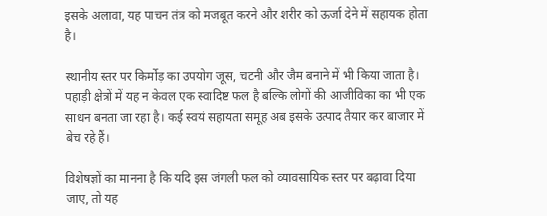इसके अलावा, यह पाचन तंत्र को मजबूत करने और शरीर को ऊर्जा देने में सहायक होता है।

स्थानीय स्तर पर किर्मोड़ का उपयोग जूस, चटनी और जैम बनाने में भी किया जाता है। पहाड़ी क्षेत्रों में यह न केवल एक स्वादिष्ट फल है बल्कि लोगों की आजीविका का भी एक साधन बनता जा रहा है। कई स्वयं सहायता समूह अब इसके उत्पाद तैयार कर बाजार में बेच रहे हैं।

विशेषज्ञों का मानना है कि यदि इस जंगली फल को व्यावसायिक स्तर पर बढ़ावा दिया जाए, तो यह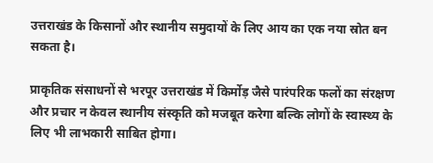उत्तराखंड के किसानों और स्थानीय समुदायों के लिए आय का एक नया स्रोत बन सकता है।

प्राकृतिक संसाधनों से भरपूर उत्तराखंड में किर्मोड़ जैसे पारंपरिक फलों का संरक्षण और प्रचार न केवल स्थानीय संस्कृति को मजबूत करेगा बल्कि लोगों के स्वास्थ्य के लिए भी लाभकारी साबित होगा।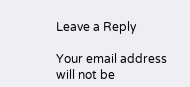Leave a Reply

Your email address will not be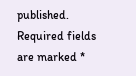published. Required fields are marked *